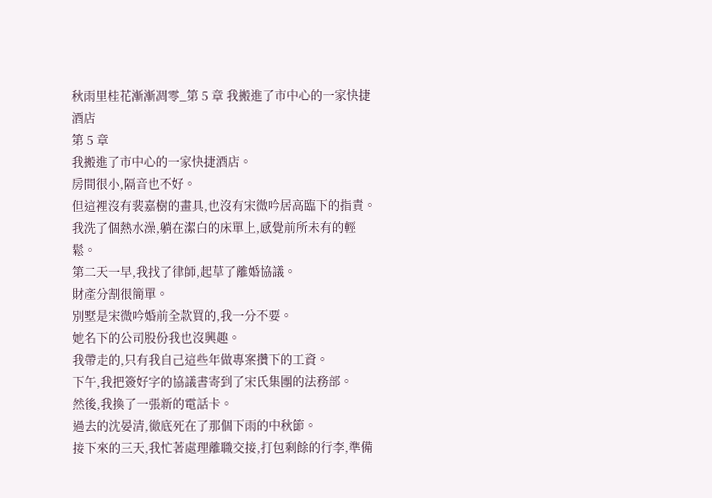秋雨里桂花漸漸凋零_第 5 章 我搬進了市中心的一家快捷酒店
第 5 章
我搬進了市中心的一家快捷酒店。
房間很小,隔音也不好。
但這裡沒有裴嘉樹的畫具,也沒有宋微吟居高臨下的指責。
我洗了個熱水澡,躺在潔白的床單上,感覺前所未有的輕鬆。
第二天一早,我找了律師,起草了離婚協議。
財產分割很簡單。
別墅是宋微吟婚前全款買的,我一分不要。
她名下的公司股份我也沒興趣。
我帶走的,只有我自己這些年做專案攢下的工資。
下午,我把簽好字的協議書寄到了宋氏集團的法務部。
然後,我換了一張新的電話卡。
過去的沈晏清,徹底死在了那個下雨的中秋節。
接下來的三天,我忙著處理離職交接,打包剩餘的行李,準備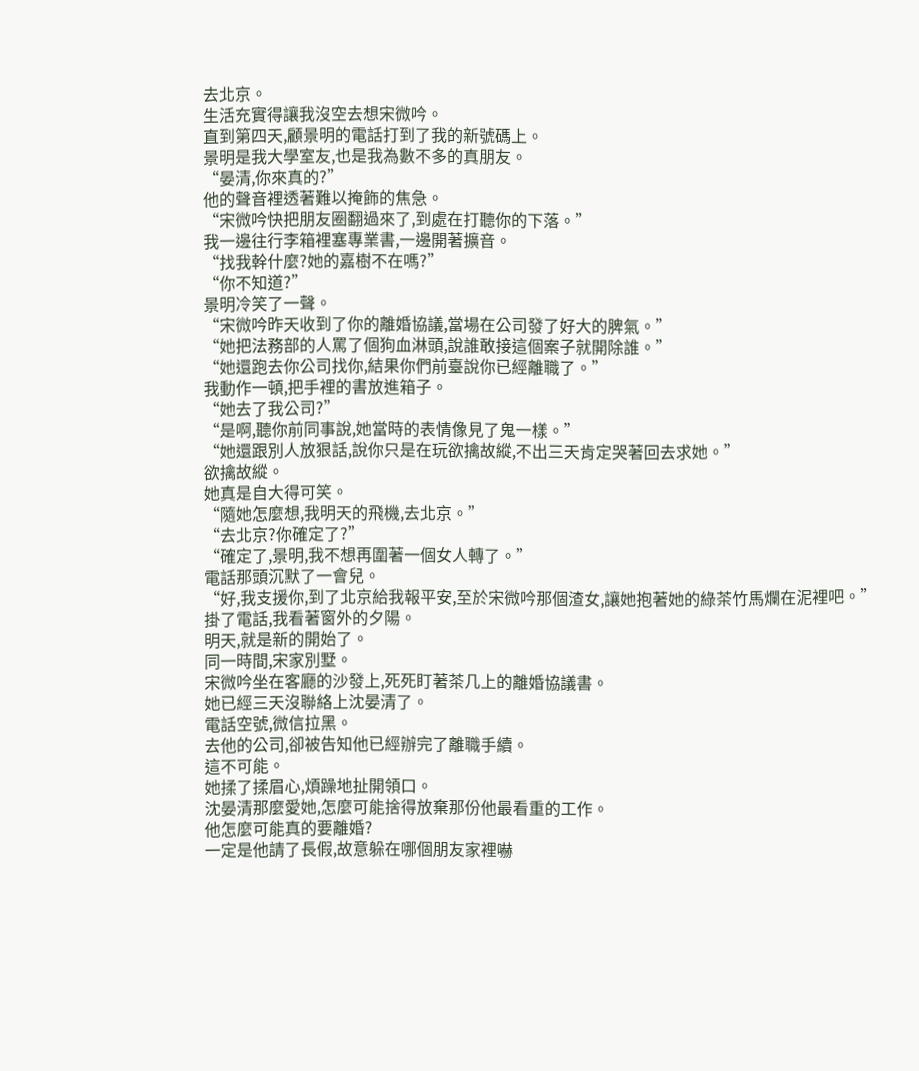去北京。
生活充實得讓我沒空去想宋微吟。
直到第四天,顧景明的電話打到了我的新號碼上。
景明是我大學室友,也是我為數不多的真朋友。
“晏清,你來真的?”
他的聲音裡透著難以掩飾的焦急。
“宋微吟快把朋友圈翻過來了,到處在打聽你的下落。”
我一邊往行李箱裡塞專業書,一邊開著擴音。
“找我幹什麼?她的嘉樹不在嗎?”
“你不知道?”
景明冷笑了一聲。
“宋微吟昨天收到了你的離婚協議,當場在公司發了好大的脾氣。”
“她把法務部的人罵了個狗血淋頭,說誰敢接這個案子就開除誰。”
“她還跑去你公司找你,結果你們前臺說你已經離職了。”
我動作一頓,把手裡的書放進箱子。
“她去了我公司?”
“是啊,聽你前同事說,她當時的表情像見了鬼一樣。”
“她還跟別人放狠話,說你只是在玩欲擒故縱,不出三天肯定哭著回去求她。”
欲擒故縱。
她真是自大得可笑。
“隨她怎麼想,我明天的飛機,去北京。”
“去北京?你確定了?”
“確定了,景明,我不想再圍著一個女人轉了。”
電話那頭沉默了一會兒。
“好,我支援你,到了北京給我報平安,至於宋微吟那個渣女,讓她抱著她的綠茶竹馬爛在泥裡吧。”
掛了電話,我看著窗外的夕陽。
明天,就是新的開始了。
同一時間,宋家別墅。
宋微吟坐在客廳的沙發上,死死盯著茶几上的離婚協議書。
她已經三天沒聯絡上沈晏清了。
電話空號,微信拉黑。
去他的公司,卻被告知他已經辦完了離職手續。
這不可能。
她揉了揉眉心,煩躁地扯開領口。
沈晏清那麼愛她,怎麼可能捨得放棄那份他最看重的工作。
他怎麼可能真的要離婚?
一定是他請了長假,故意躲在哪個朋友家裡嚇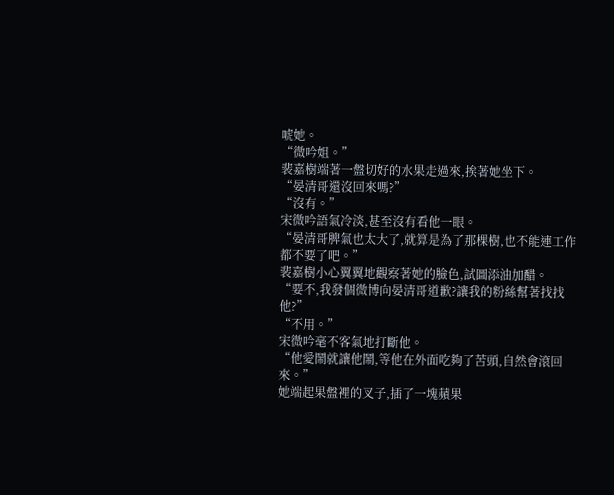唬她。
“微吟姐。”
裴嘉樹端著一盤切好的水果走過來,挨著她坐下。
“晏清哥還沒回來嗎?”
“沒有。”
宋微吟語氣冷淡,甚至沒有看他一眼。
“晏清哥脾氣也太大了,就算是為了那棵樹,也不能連工作都不要了吧。”
裴嘉樹小心翼翼地觀察著她的臉色,試圖添油加醋。
“要不,我發個微博向晏清哥道歉?讓我的粉絲幫著找找他?”
“不用。”
宋微吟毫不客氣地打斷他。
“他愛鬧就讓他鬧,等他在外面吃夠了苦頭,自然會滾回來。”
她端起果盤裡的叉子,插了一塊蘋果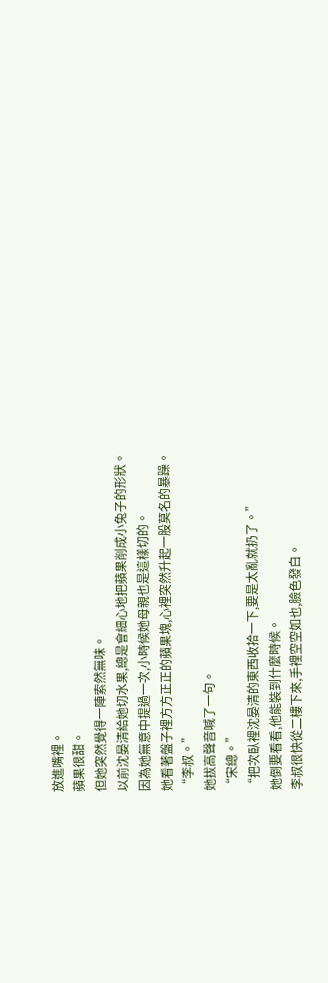放進嘴裡。
蘋果很甜。
但她突然覺得一陣索然無味。
以前沈晏清給她切水果,總是會細心地把蘋果削成小兔子的形狀。
因為她無意中提過一次,小時候她母親也是這樣切的。
她看著盤子裡方方正正的蘋果塊,心裡突然升起一股莫名的暴躁。
“李叔。”
她拔高聲音喊了一句。
“宋總。”
“把次臥裡沈晏清的東西收拾一下,要是太亂就扔了。”
她倒要看看,他能裝到什麼時候。
李叔很快從二樓下來,手裡空空如也,臉色發白。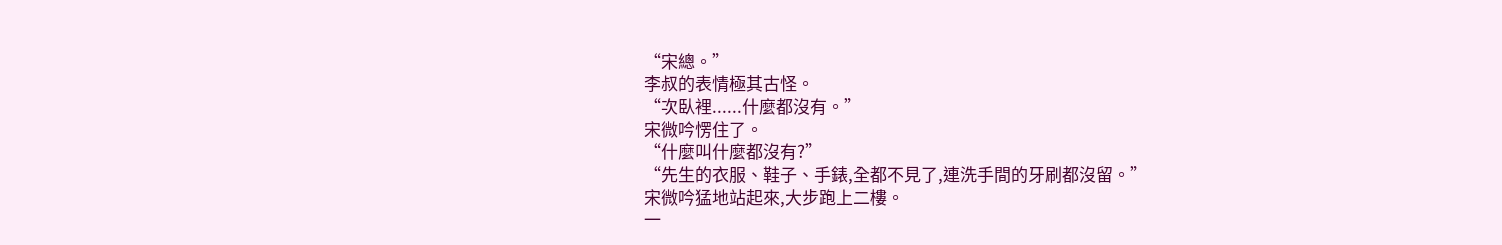“宋總。”
李叔的表情極其古怪。
“次臥裡......什麼都沒有。”
宋微吟愣住了。
“什麼叫什麼都沒有?”
“先生的衣服、鞋子、手錶,全都不見了,連洗手間的牙刷都沒留。”
宋微吟猛地站起來,大步跑上二樓。
一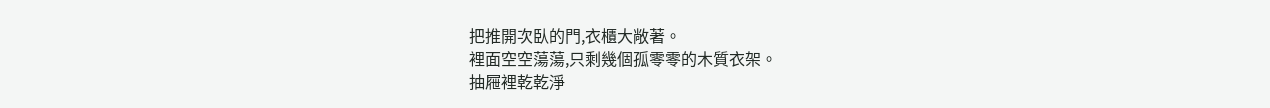把推開次臥的門,衣櫃大敞著。
裡面空空蕩蕩,只剩幾個孤零零的木質衣架。
抽屜裡乾乾淨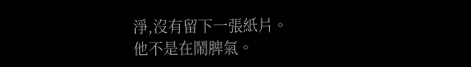淨,沒有留下一張紙片。
他不是在鬧脾氣。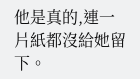他是真的,連一片紙都沒給她留下。